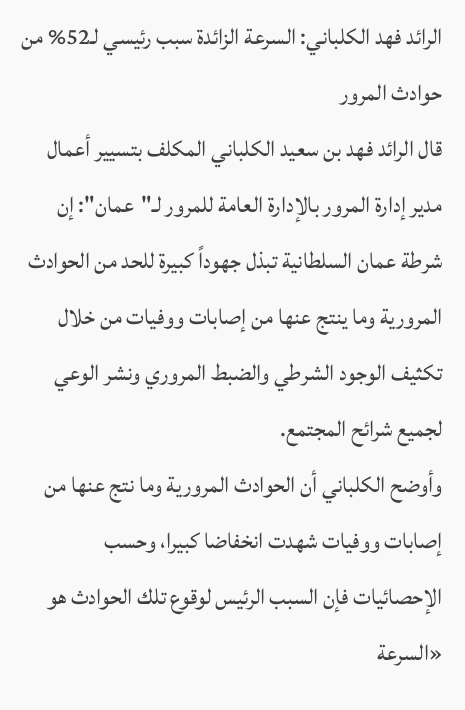الرائد فهد الكلباني: السرعة الزائدة سبب رئيسي لـ52% من حوادث المرور
قال الرائد فهد بن سعيد الكلباني المكلف بتسيير أعمال مدير إدارة المرور بالإدارة العامة للمرور لـ"عمان": إن شرطة عمان السلطانية تبذل جهوداً كبيرة للحد من الحوادث المرورية وما ينتج عنها من إصابات ووفيات من خلال تكثيف الوجود الشرطي والضبط المروري ونشر الوعي لجميع شرائح المجتمع.
وأوضح الكلباني أن الحوادث المرورية وما نتج عنها من إصابات ووفيات شهدت انخفاضا كبيرا، وحسب الإحصائيات فإن السبب الرئيس لوقوع تلك الحوادث هو «السرعة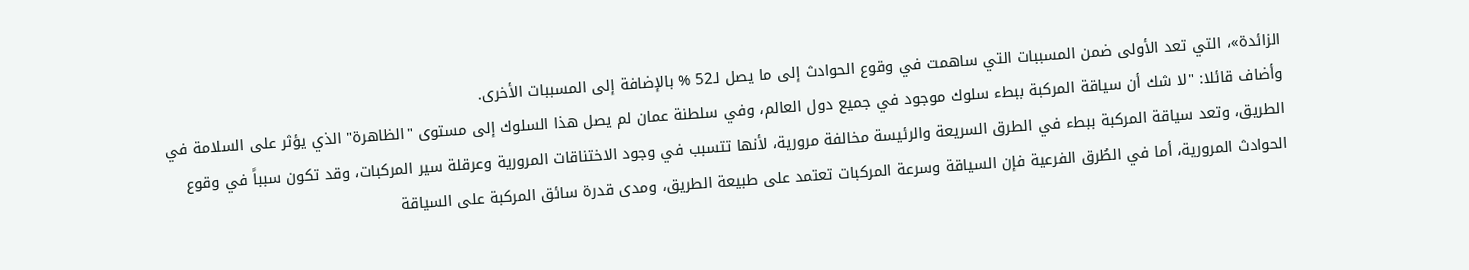الزائدة»، التي تعد الأولى ضمن المسببات التي ساهمت في وقوع الحوادث إلى ما يصل لـ52 % بالإضافة إلى المسببات الأخرى.
وأضاف قائلا: "لا شك أن سياقة المركبة ببطء سلوك موجود في جميع دول العالم، وفي سلطنة عمان لم يصل هذا السلوك إلى مستوى "الظاهرة" الذي يؤثر على السلامة في الطريق، وتعد سياقة المركبة ببطء في الطرق السريعة والرئيسة مخالفة مرورية، لأنها تتسبب في وجود الاختناقات المرورية وعرقلة سير المركبات، وقد تكون سبباً في وقوع الحوادث المرورية، أما في الطُرق الفرعية فإن السياقة وسرعة المركبات تعتمد على طبيعة الطريق، ومدى قدرة سائق المركبة على السياقة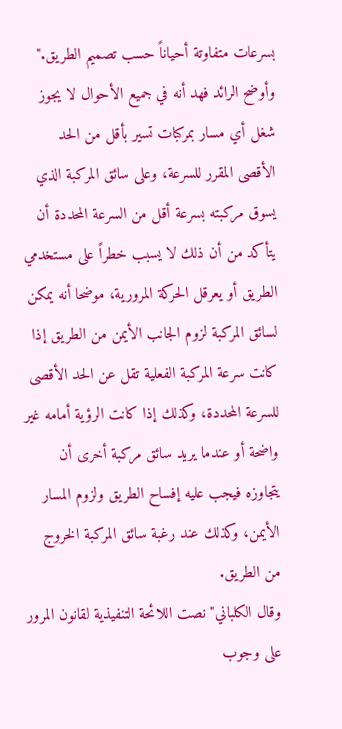بسرعات متفاوتة أحياناً حسب تصميم الطريق."
وأوضح الرائد فهد أنه في جميع الأحوال لا يجوز شغل أي مسار بمركبات تسير بأقل من الحد الأقصى المقرر للسرعة، وعلى سائق المركبة الذي يسوق مركبته بسرعة أقل من السرعة المحددة أن يتأكد من أن ذلك لا يسبب خطراً على مستخدمي الطريق أو يعرقل الحركة المرورية، موضحا أنه يمكن لسائق المركبة لزوم الجانب الأيمن من الطريق إذا كانت سرعة المركبة الفعلية تقل عن الحد الأقصى للسرعة المحددة، وكذلك إذا كانت الرؤية أمامه غير واضحة أو عندما يريد سائق مركبة أخرى أن يتجاوزه فيجب عليه إفساح الطريق ولزوم المسار الأيمن، وكذلك عند رغبة سائق المركبة الخروج من الطريق.
وقال الكلباني" نصت اللائحة التنفيذية لقانون المرور على وجوب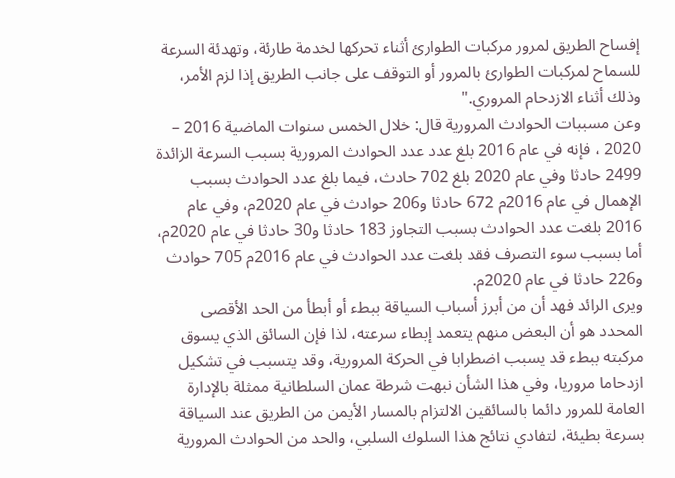إفساح الطريق لمرور مركبات الطوارئ أثناء تحركها لخدمة طارئة، وتهدئة السرعة للسماح لمركبات الطوارئ بالمرور أو التوقف على جانب الطريق إذا لزم الأمر، وذلك أثناء الازدحام المروري."
وعن مسببات الحوادث المرورية قال: خلال الخمس سنوات الماضية 2016 – 2020 ، فإنه في عام 2016 بلغ عدد عدد الحوادث المرورية بسبب السرعة الزائدة 2499 حادثا وفي عام 2020 بلغ 702 حادث، فيما بلغ عدد الحوادث بسبب الإهمال في عام 2016م 672 حادثا و206 حوادث في عام 2020م، وفي عام 2016 بلغت عدد الحوادث بسبب التجاوز 183 حادثا و30 حادثا في عام 2020م، أما بسبب سوء التصرف فقد بلغت عدد الحوادث في عام 2016م 705 حوادث و226 حادثا في عام 2020م.
ويرى الرائد فهد أن من أبرز أسباب السياقة ببطء أو أبطأ من الحد الأقصى المحدد هو أن البعض منهم يتعمد إبطاء سرعته، لذا فإن السائق الذي يسوق مركبته ببطء قد يسبب اضطرابا في الحركة المرورية، وقد يتسبب في تشكيل ازدحاما مروريا، وفي هذا الشأن نبهت شرطة عمان السلطانية ممثلة بالإدارة العامة للمرور دائما بالسائقين الالتزام بالمسار الأيمن من الطريق عند السياقة بسرعة بطيئة، لتفادي نتائج هذا السلوك السلبي، والحد من الحوادث المرورية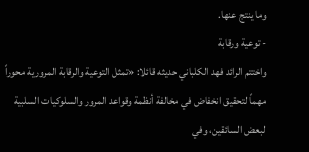وما ينتج عنها.
- توعية ورقابة
واختتم الرائد فهد الكلباني حديثه قائلا: «تمثل التوعية والرقابة المرورية محوراً مهماً لتحقيق انخفاض في مخالفة أنظمة وقواعد المرور والسلوكيات السلبية لبعض السائقين، وفي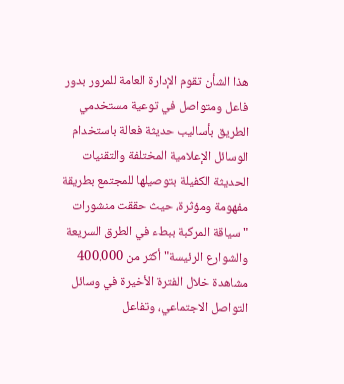هذا الشأن تقوم الإدارة العامة للمرور بدور فاعل ومتواصل في توعية مستخدمي الطريق بأساليب حديثة فعالة باستخدام الوسائل الإعلامية المختلفة والتقنيات الحديثة الكفيلة بتوصيلها للمجتمع بطريقة مفهومة ومؤثرة، حيث حققت منشورات "سياقة المركبة ببطء في الطرق السريعة والشوارع الرئيسة" أكثر من 400.000 مشاهدة خلال الفترة الأخيرة في وسائل التواصل الاجتماعي، وتفاعل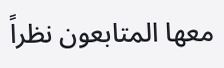معها المتابعون نظراً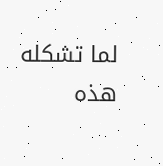لما تشكله هذه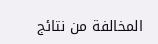المخالفة من نتائج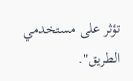تؤثر على مستخدمي الطريق".